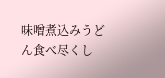味噌煮込みうどん食べ尽くし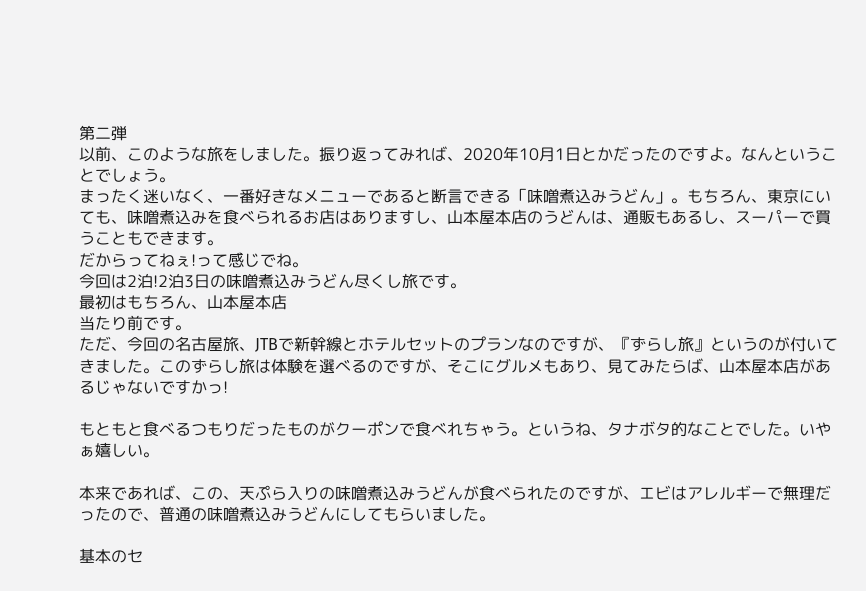第二弾
以前、このような旅をしました。振り返ってみれば、2020年10月1日とかだったのですよ。なんということでしょう。
まったく迷いなく、一番好きなメニューであると断言できる「味噌煮込みうどん」。もちろん、東京にいても、味噌煮込みを食べられるお店はありますし、山本屋本店のうどんは、通販もあるし、スーパーで買うこともできます。
だからってねぇ!って感じでね。
今回は2泊!2泊3日の味噌煮込みうどん尽くし旅です。
最初はもちろん、山本屋本店
当たり前です。
ただ、今回の名古屋旅、JTBで新幹線とホテルセットのプランなのですが、『ずらし旅』というのが付いてきました。このずらし旅は体験を選べるのですが、そこにグルメもあり、見てみたらば、山本屋本店があるじゃないですかっ!

もともと食べるつもりだったものがクーポンで食べれちゃう。というね、タナボタ的なことでした。いやぁ嬉しい。

本来であれば、この、天ぷら入りの味噌煮込みうどんが食べられたのですが、エビはアレルギーで無理だったので、普通の味噌煮込みうどんにしてもらいました。

基本のセ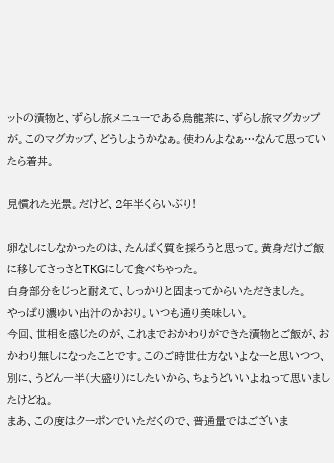ットの漬物と、ずらし旅メニューである烏龍茶に、ずらし旅マグカップが。このマグカップ、どうしようかなぁ。使わんよなぁ…なんて思っていたら着丼。

見慣れた光景。だけど、2年半くらいぶり!

卵なしにしなかったのは、たんぱく質を採ろうと思って。黄身だけご飯に移してさっさとTKGにして食べちゃった。
白身部分をじっと耐えて、しっかりと固まってからいただきました。
やっぱり濃ゆい出汁のかおり。いつも通り美味しい。
今回、世相を感じたのが、これまでおかわりができた漬物とご飯が、おかわり無しになったことです。このご時世仕方ないよなーと思いつつ、別に、うどん一半(大盛り)にしたいから、ちょうどいいよねって思いましたけどね。
まあ、この度はクーポンでいただくので、普通量ではございま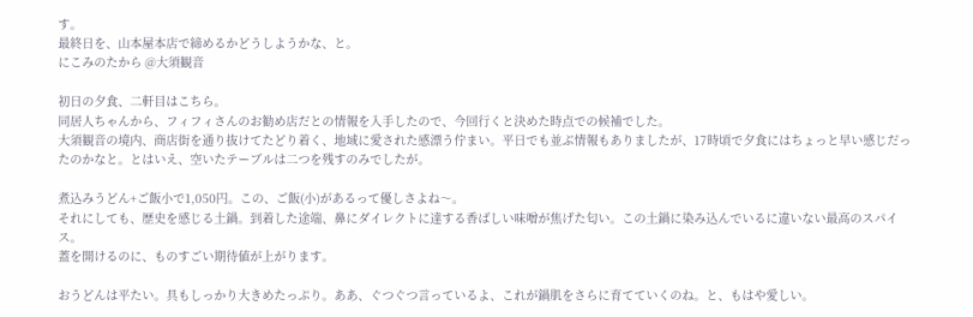す。
最終日を、山本屋本店で締めるかどうしようかな、と。
にこみのたから @大須観音

初日の夕食、二軒目はこちら。
同居人ちゃんから、フィフィさんのお勧め店だとの情報を入手したので、今回行くと決めた時点での候補でした。
大須観音の境内、商店街を通り抜けてたどり着く、地域に愛された感漂う佇まい。平日でも並ぶ情報もありましたが、17時頃で夕食にはちょっと早い感じだったのかなと。とはいえ、空いたテーブルは二つを残すのみでしたが。

煮込みうどん+ご飯小で1,050円。この、ご飯(小)があるって優しさよね〜。
それにしても、歴史を感じる土鍋。到着した途端、鼻にダイレクトに達する香ばしい味噌が焦げた匂い。この土鍋に染み込んでいるに違いない最高のスパイス。
蓋を開けるのに、ものすごい期待値が上がります。

おうどんは平たい。具もしっかり大きめたっぷり。ああ、ぐつぐつ言っているよ、これが鍋肌をさらに育てていくのね。と、もはや愛しい。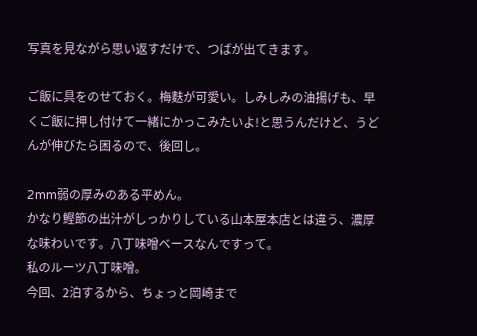写真を見ながら思い返すだけで、つばが出てきます。

ご飯に具をのせておく。梅麩が可愛い。しみしみの油揚げも、早くご飯に押し付けて一緒にかっこみたいよ!と思うんだけど、うどんが伸びたら困るので、後回し。

2mm弱の厚みのある平めん。
かなり鰹節の出汁がしっかりしている山本屋本店とは違う、濃厚な味わいです。八丁味噌ベースなんですって。
私のルーツ八丁味噌。
今回、2泊するから、ちょっと岡崎まで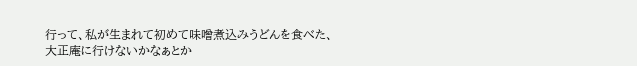行って、私が生まれて初めて味噌煮込みうどんを食べた、大正庵に行けないかなぁとか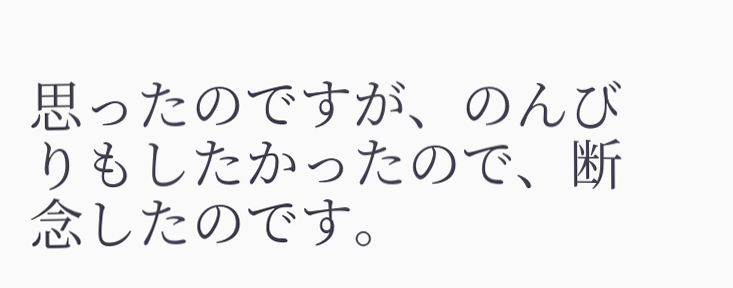思ったのですが、のんびりもしたかったので、断念したのです。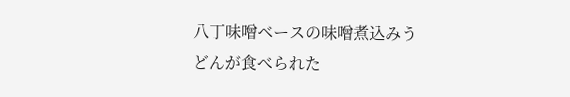八丁味噌ベースの味噌煮込みうどんが食べられた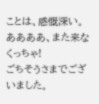ことは、感慨深い。
ああああ、また来なくっちゃ!
ごちそうさまでございました。